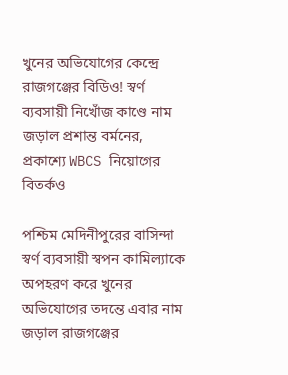খুনের অভিযোগের কেন্দ্রে রাজগঞ্জের বিডিও! স্বর্ণ ব্যবসায়ী নিখোঁজ কাণ্ডে নাম জড়াল প্রশান্ত বর্মনের, প্রকাশ্যে WBCS নিয়োগের বিতর্কও

পশ্চিম মেদিনীপুরের বাসিন্দা স্বর্ণ ব্যবসায়ী স্বপন কামিল্যাকে অপহরণ করে খুনের অভিযোগের তদন্তে এবার নাম জড়াল রাজগঞ্জের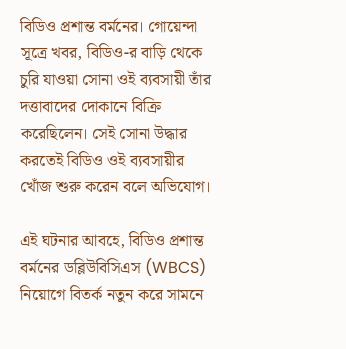বিডিও প্রশান্ত বর্মনের। গোয়েন্দা সূত্রে খবর, বিডিও-র বাড়ি থেকে চুরি যাওয়া সোনা ওই ব্যবসায়ী তাঁর দত্তাবাদের দোকানে বিক্রি করেছিলেন। সেই সোনা উদ্ধার করতেই বিডিও ওই ব্যবসায়ীর খোঁজ শুরু করেন বলে অভিযোগ।

এই ঘটনার আবহে, বিডিও প্রশান্ত বর্মনের ডব্লিউবিসিএস (WBCS) নিয়োগে বিতর্ক নতুন করে সামনে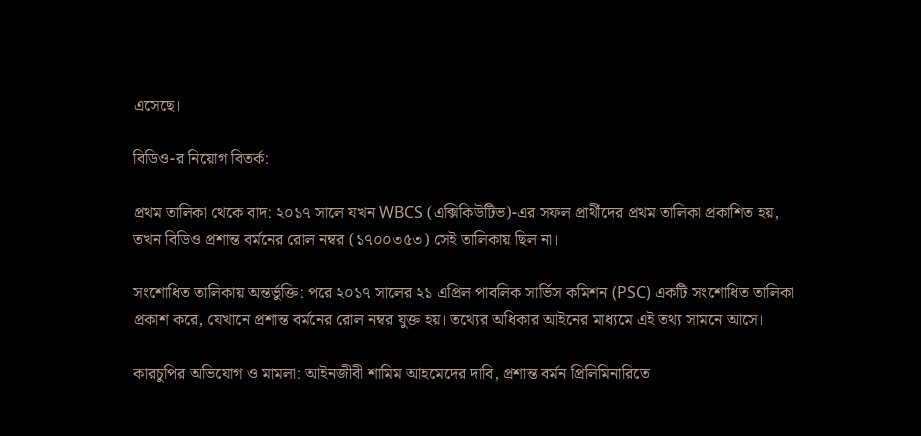এসেছে।

বিডিও-র নিয়োগ বিতর্ক:

প্রথম তালিকা থেকে বাদ: ২০১৭ সালে যখন WBCS (এক্সিকিউটিভ)-এর সফল প্রার্থীদের প্রথম তালিকা প্রকাশিত হয়, তখন বিডিও প্রশান্ত বর্মনের রোল নম্বর (১৭০০৩৫৩) সেই তালিকায় ছিল না।

সংশোধিত তালিকায় অন্তর্ভুক্তি: পরে ২০১৭ সালের ২১ এপ্রিল পাবলিক সার্ভিস কমিশন (PSC) একটি সংশোধিত তালিকা প্রকাশ করে, যেখানে প্রশান্ত বর্মনের রোল নম্বর যুক্ত হয়। তথ্যের অধিকার আইনের মাধ্যমে এই তথ্য সামনে আসে।

কারচুপির অভিযোগ ও মামলা: আইনজীবী শামিম আহমেদের দাবি, প্রশান্ত বর্মন প্রিলিমিনারিতে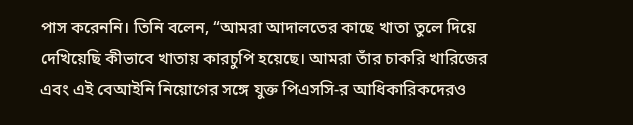পাস করেননি। তিনি বলেন, “আমরা আদালতের কাছে খাতা তুলে দিয়ে দেখিয়েছি কীভাবে খাতায় কারচুপি হয়েছে। আমরা তাঁর চাকরি খারিজের এবং এই বেআইনি নিয়োগের সঙ্গে যুক্ত পিএসসি-র আধিকারিকদেরও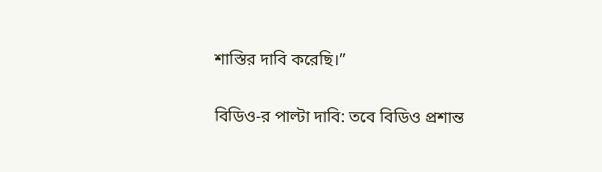শাস্তির দাবি করেছি।”

বিডিও-র পাল্টা দাবি: তবে বিডিও প্রশান্ত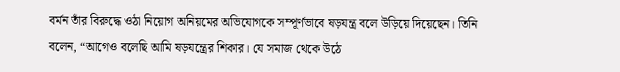বর্মন তাঁর বিরুদ্ধে ওঠা নিয়োগ অনিয়মের অভিযোগকে সম্পূর্ণভাবে ষড়যন্ত্র বলে উড়িয়ে দিয়েছেন। তিনি বলেন, “আগেও বলেছি আমি ষড়যন্ত্রের শিকার। যে সমাজ থেকে উঠে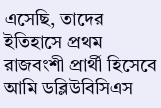এসেছি, তাদের ইতিহাসে প্রথম রাজবংশী প্রার্থী হিসেবে আমি ডব্লিউবিসিএস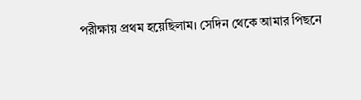পরীক্ষায় প্রথম হয়েছিলাম। সেদিন থেকে আমার পিছনে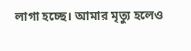লাগা হচ্ছে। আমার মৃত্যু হলেও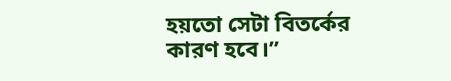হয়তো সেটা বিতর্কের কারণ হবে।”